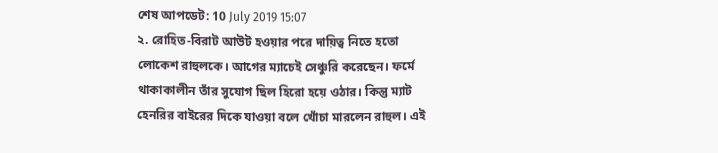শেষ আপডেট: 10 July 2019 15:07
২. রোহিত-বিরাট আউট হওয়ার পরে দায়িত্ব নিতে হতো লোকেশ রাহুলকে। আগের ম্যাচেই সেঞ্চুরি করেছেন। ফর্মে থাকাকালীন তাঁর সুযোগ ছিল হিরো হয়ে ওঠার। কিন্তু ম্যাট হেনরির বাইরের দিকে যাওয়া বলে খোঁচা মারলেন রাহুল। এই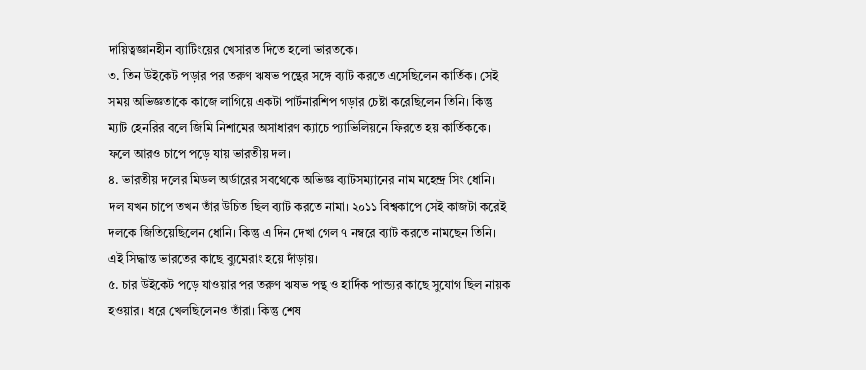দায়িত্বজ্ঞানহীন ব্যাটিংয়ের খেসারত দিতে হলো ভারতকে।
৩. তিন উইকেট পড়ার পর তরুণ ঋষভ পন্থের সঙ্গে ব্যাট করতে এসেছিলেন কার্তিক। সেই সময় অভিজ্ঞতাকে কাজে লাগিয়ে একটা পার্টনারশিপ গড়ার চেষ্টা করেছিলেন তিনি। কিন্তু ম্যাট হেনরির বলে জিমি নিশামের অসাধারণ ক্যাচে প্যাভিলিয়নে ফিরতে হয় কার্তিককে। ফলে আরও চাপে পড়ে যায় ভারতীয় দল।
৪. ভারতীয় দলের মিডল অর্ডারের সবথেকে অভিজ্ঞ ব্যাটসম্যানের নাম মহেন্দ্র সিং ধোনি। দল যখন চাপে তখন তাঁর উচিত ছিল ব্যাট করতে নামা। ২০১১ বিশ্বকাপে সেই কাজটা করেই দলকে জিতিয়েছিলেন ধোনি। কিন্তু এ দিন দেখা গেল ৭ নম্বরে ব্যাট করতে নামছেন তিনি। এই সিদ্ধান্ত ভারতের কাছে ব্যুমেরাং হয়ে দাঁড়ায়।
৫. চার উইকেট পড়ে যাওয়ার পর তরুণ ঋষভ পন্থ ও হার্দিক পান্ড্যর কাছে সুযোগ ছিল নায়ক হওয়ার। ধরে খেলছিলেনও তাঁরা। কিন্তু শেষ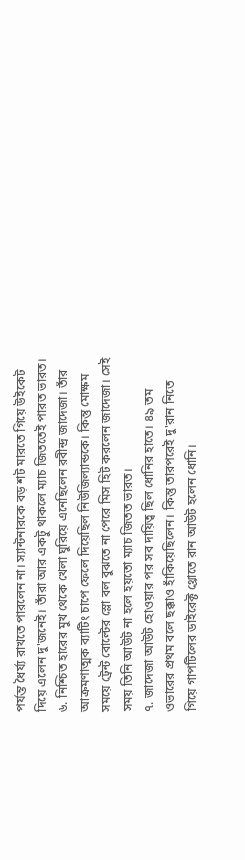পর্যন্ত ধৈর্য্য রাখতে পারলেন না। স্যান্টনারকে বড় শট মারতে গিয়ে উইকেট দিয়ে এলেন দু'জনেই। তাঁরা আর একটু থাকলে ম্যাচ জিততেই পারত ভারত।
৬. নিশ্চিত হারের মুখ থেকে খেলা ঘুরিয়ে এনেছিলেন রবীন্দ্র জাদেজা। তাঁর আক্রমণাত্মক ব্যাটিং চাপে ফেলে দিয়েছিল নিউজিল্যান্ডকে। কিন্তু মোক্ষম সময়ে ট্রেন্ট বোল্টের স্লো বল বুঝতে না পেরে মিস হিট করলেন জাদেজা। সেই সময় তিনি আউট না হলে হয়তো ম্যাচ জিতত ভারত।
৭. জাদেজা আউট হোওয়ার পর সব দায়িত্ব ছিল ধোনির হাতে। ৪৯ তম ওভারের প্রথম বলে ছক্কাও হাঁকিয়েছিলেন। কিন্তু তারপরেই দু'রান নিতে গিয়ে গাপটিলের ডাইরেক্ট থ্রোতে রান আউট হলেন ধোনি।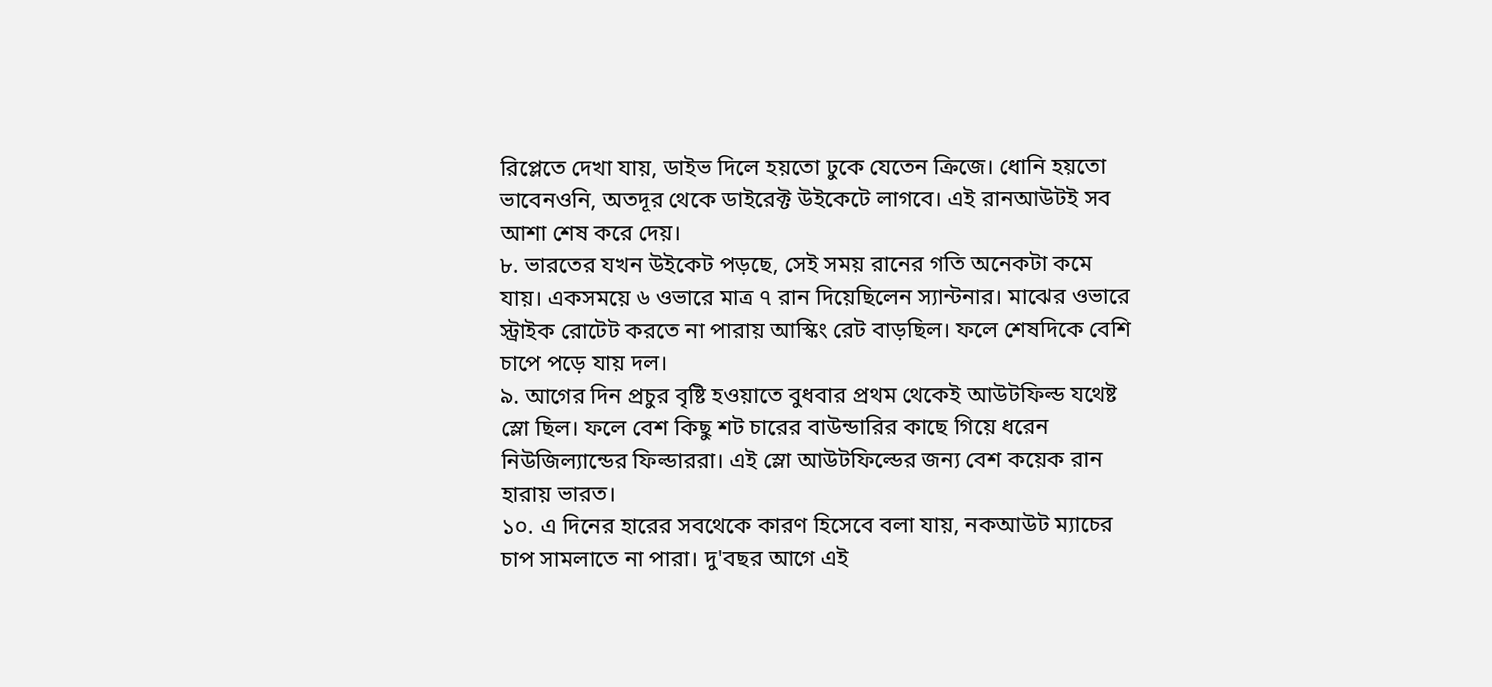রিপ্লেতে দেখা যায়, ডাইভ দিলে হয়তো ঢুকে যেতেন ক্রিজে। ধোনি হয়তো ভাবেনওনি, অতদূর থেকে ডাইরেক্ট উইকেটে লাগবে। এই রানআউটই সব আশা শেষ করে দেয়।
৮. ভারতের যখন উইকেট পড়ছে, সেই সময় রানের গতি অনেকটা কমে যায়। একসময়ে ৬ ওভারে মাত্র ৭ রান দিয়েছিলেন স্যান্টনার। মাঝের ওভারে স্ট্রাইক রোটেট করতে না পারায় আস্কিং রেট বাড়ছিল। ফলে শেষদিকে বেশি চাপে পড়ে যায় দল।
৯. আগের দিন প্রচুর বৃষ্টি হওয়াতে বুধবার প্রথম থেকেই আউটফিল্ড যথেষ্ট স্লো ছিল। ফলে বেশ কিছু শট চারের বাউন্ডারির কাছে গিয়ে ধরেন নিউজিল্যান্ডের ফিল্ডাররা। এই স্লো আউটফিল্ডের জন্য বেশ কয়েক রান হারায় ভারত।
১০. এ দিনের হারের সবথেকে কারণ হিসেবে বলা যায়, নকআউট ম্যাচের চাপ সামলাতে না পারা। দু'বছর আগে এই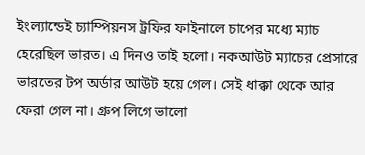ইংল্যান্ডেই চ্যাম্পিয়নস ট্রফির ফাইনালে চাপের মধ্যে ম্যাচ হেরেছিল ভারত। এ দিনও তাই হলো। নকআউট ম্যাচের প্রেসারে ভারতের টপ অর্ডার আউট হয়ে গেল। সেই ধাক্কা থেকে আর ফেরা গেল না। গ্রুপ লিগে ভালো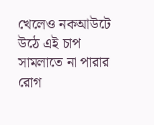খেলেও নকআউটে উঠে এই চাপ সামলাতে না পারার রোগ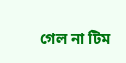গেল না টিম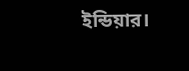ইন্ডিয়ার।